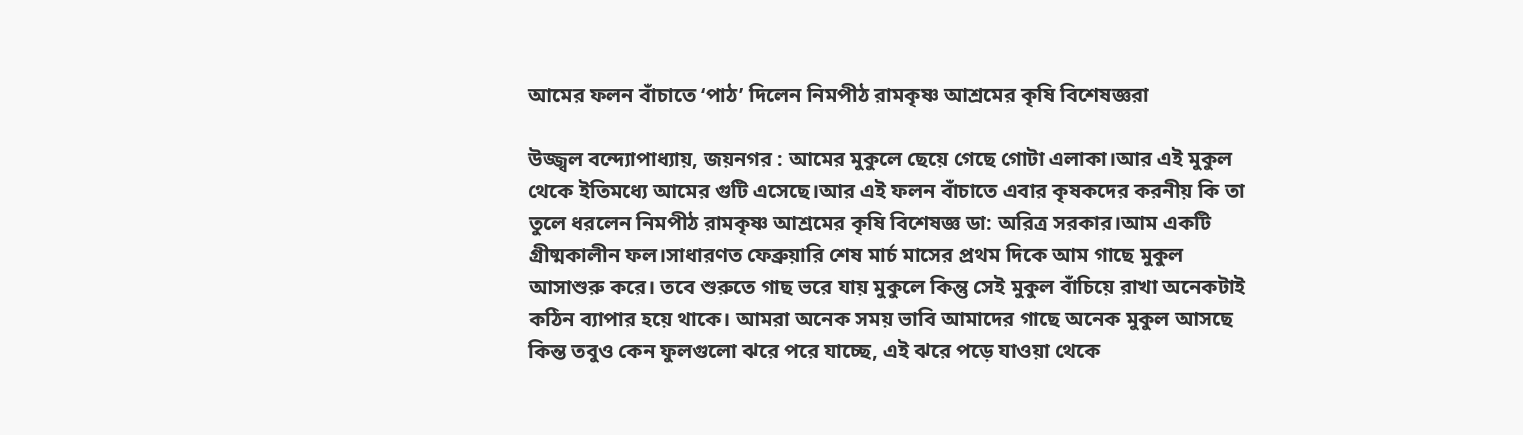আমের ফলন বাঁচাতে ‘পাঠ’ দিলেন নিমপীঠ রামকৃষ্ণ আশ্রমের কৃষি বিশেষজ্ঞরা

উজ্জ্বল বন্দ্যোপাধ্যায়, জয়নগর : আমের মুকুলে ছেয়ে গেছে গোটা এলাকা।আর এই মুকুল থেকে ইতিমধ্যে আমের গুটি এসেছে।আর এই ফলন বাঁচাতে এবার কৃষকদের করনীয় কি তা তুলে ধরলেন নিমপীঠ রামকৃষ্ণ আশ্রমের কৃষি বিশেষজ্ঞ ডা: অরিত্র সরকার।আম একটি গ্রীষ্মকালীন ফল।সাধারণত ফেব্রুয়ারি শেষ মার্চ মাসের প্রথম দিকে আম গাছে মুকুল আসাশুরু করে। তবে শুরুতে গাছ ভরে যায় মুকুলে কিন্তু সেই মুকুল বাঁচিয়ে রাখা অনেকটাই কঠিন ব্যাপার হয়ে থাকে। আমরা অনেক সময় ভাবি আমাদের গাছে অনেক মুকুল আসছে কিন্ত তবুও কেন ফুলগুলো ঝরে পরে যাচ্ছে, এই ঝরে পড়ে যাওয়া থেকে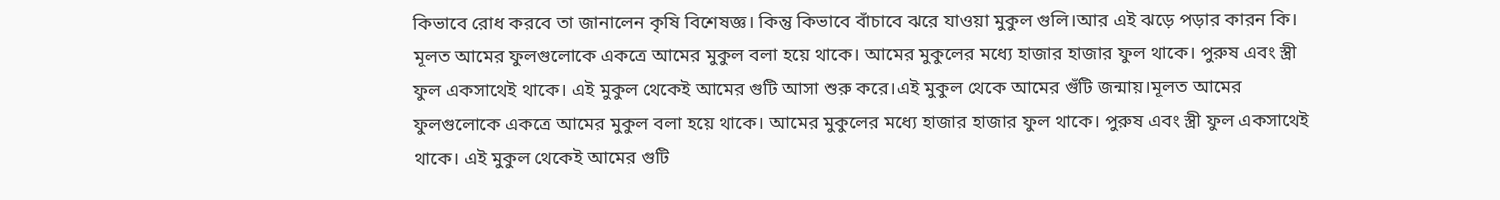কিভাবে রোধ করবে তা জানালেন কৃষি বিশেষজ্ঞ। কিন্তু কিভাবে বাঁচাবে ঝরে যাওয়া মুকুল গুলি।আর এই ঝড়ে পড়ার কারন কি। মূলত আমের ফুলগুলোকে একত্রে আমের মুকুল বলা হয়ে থাকে। আমের মুকুলের মধ্যে হাজার হাজার ফুল থাকে। পুরুষ এবং স্ত্রী ফুল একসাথেই থাকে। এই মুকুল থেকেই আমের গুটি আসা শুরু করে।এই মুকুল থেকে আমের গুঁটি জন্মায়।মূলত আমের ফুলগুলোকে একত্রে আমের মুকুল বলা হয়ে থাকে। আমের মুকুলের মধ্যে হাজার হাজার ফুল থাকে। পুরুষ এবং স্ত্রী ফুল একসাথেই থাকে। এই মুকুল থেকেই আমের গুটি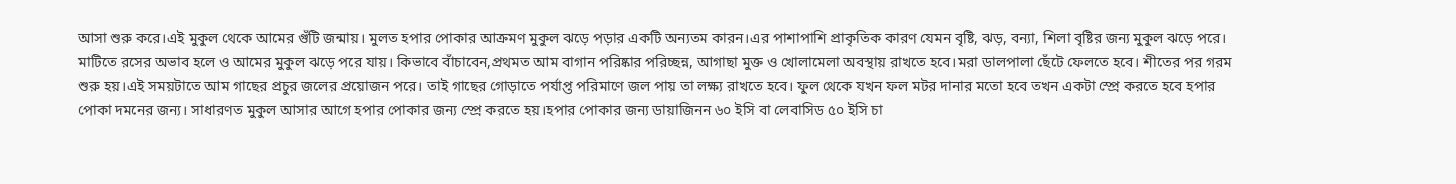আসা শুরু করে।এই মুকুল থেকে আমের গুঁটি জন্মায়। মুলত হপার পোকার আক্রমণ মুকুল ঝড়ে পড়ার একটি অন্যতম কারন।এর পাশাপাশি প্রাকৃতিক কারণ যেমন বৃষ্টি, ঝড়, বন্যা, শিলা বৃষ্টির জন্য মুকুল ঝড়ে পরে। মাটিতে রসের অভাব হলে ও আমের মুকুল ঝড়ে পরে যায়। কিভাবে বাঁচাবেন,প্রথমত আম বাগান পরিষ্কার পরিচ্ছন্ন, আগাছা মুক্ত ও খোলামেলা অবস্থায় রাখতে হবে।মরা ডালপালা ছেঁটে ফেলতে হবে। শীতের পর গরম শুরু হয়।এই সময়টাতে আম গাছের প্রচুর জলের প্রয়োজন পরে। তাই গাছের গোড়াতে পর্যাপ্ত পরিমাণে জল পায় তা লক্ষ্য রাখতে হবে। ফুল থেকে যখন ফল মটর দানার মতো হবে তখন একটা স্প্রে করতে হবে হপার পোকা দমনের জন্য। সাধারণত মুকুল আসার আগে হপার পোকার জন্য স্প্রে করতে হয়।হপার পোকার জন্য ডায়াজিনন ৬০ ইসি বা লেবাসিড ৫০ ইসি চা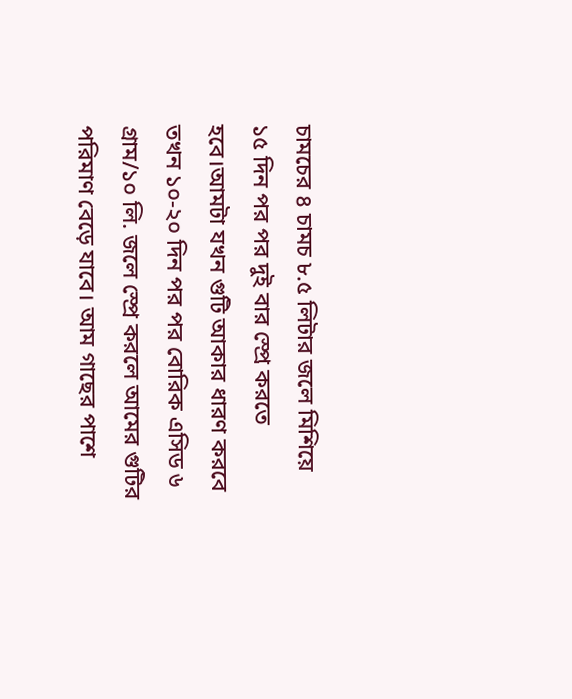চামচের ৪ চামচ ৮.৫ লিটার জলে মিশিয়ে ১৫ দিন পর পর দুই বার স্প্রে করতে হবে।আমটা যখন গুটি আকার ধারণ করবে তখন ১০-২০ দিন পর পর বোরিক এসিড ৬ গ্রাম/১০ লি. জলে স্প্রে করলে আমের গুটির পরিমাণ বেড়ে যাবে। আম গাছের পাশে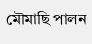মৌমাছি পালন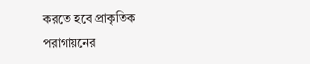করতে হবে প্রাকৃতিক পরাগায়নের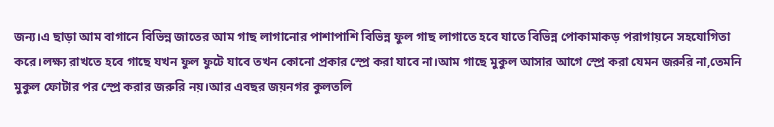জন্য।এ ছাড়া আম বাগানে বিভিন্ন জাতের আম গাছ লাগানোর পাশাপাশি বিভিন্ন ফুল গাছ লাগাতে হবে যাতে বিভিন্ন পোকামাকড় পরাগায়নে সহযোগিতা করে।লক্ষ্য রাখতে হবে গাছে যখন ফুল ফুটে যাবে তখন কোনো প্রকার স্প্রে করা যাবে না।আম গাছে মুকুল আসার আগে স্প্রে করা যেমন জরুরি না,তেমনি মুকুল ফোটার পর স্প্রে করার জরুরি নয়।আর এবছর জয়নগর কুলতলি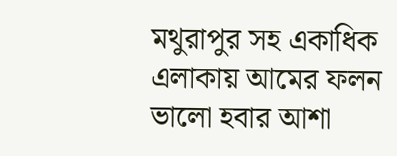মথুরাপুর সহ একাধিক এলাকায় আমের ফলন ভালো হবার আশা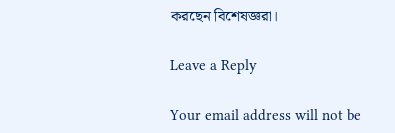করছেন বিশেষজ্ঞরা।

Leave a Reply

Your email address will not be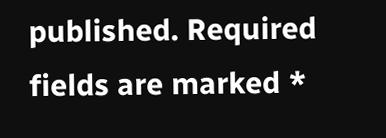published. Required fields are marked *